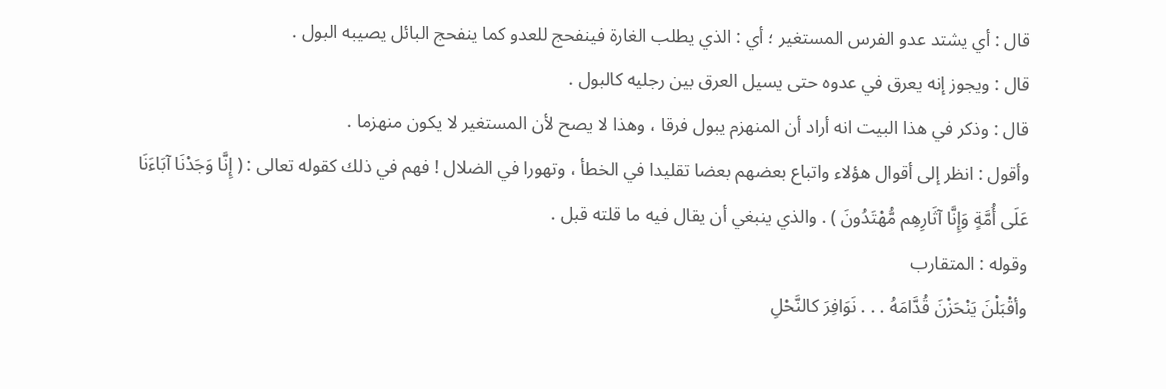قال : أي يشتد عدو الفرس المستغير ؛ أي : الذي يطلب الغارة فينفحج للعدو كما ينفحج البائل يصيبه البول .
قال : ويجوز إنه يعرق في عدوه حتى يسيل العرق بين رجليه كالبول .
قال : وذكر في هذا البيت انه أراد أن المنهزم يبول فرقا ، وهذا لا يصح لأن المستغير لا يكون منهزما .
وأقول : انظر إلى أقوال هؤلاء واتباع بعضهم بعضا تقليدا في الخطأ ، وتهورا في الضلال ! فهم في ذلك كقوله تعالى : ( إِنَّا وَجَدْنَا آبَاءَنَا عَلَى أُمَّةٍ وَإِنَّا آثَارِهِم مُّهْتَدُونَ ) . والذي ينبغي أن يقال فيه ما قلته قبل .
وقوله : المتقارب
وأقْبَلْنَ يَنْحَزْنَ قُدَّامَهُ . . . نَوَافِرَ كالنَّحْلِ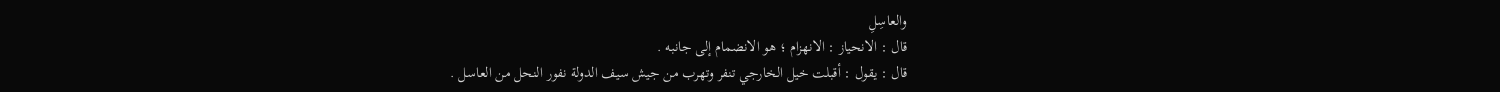والعاسِلِ
قال : الانحياز : الانهزام ؛ هو الانضمام إلى جانبه .
قال : يقول : أقبلت خيل الخارجي تنفر وتهرب من جيش سيف الدولة نفور النحل من العاسل .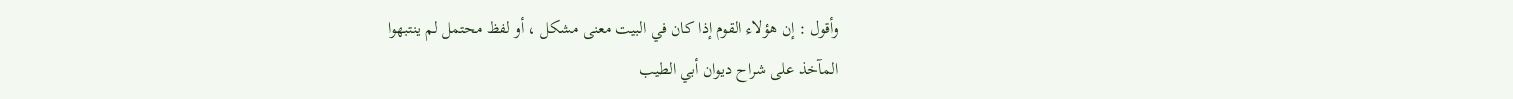وأقول : إن هؤلاء القوم إذا كان في البيت معنى مشكل ، أو لفظ محتمل لم ينتبهوا
المآخذ على شراح ديوان أبي الطيب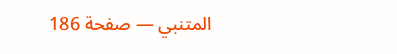المتنبي — صفحة 186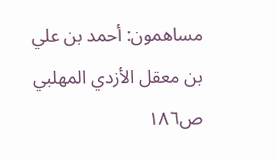مساهمون: أحمد بن علي بن معقل الأزدي المهلبي
ص١٨٦